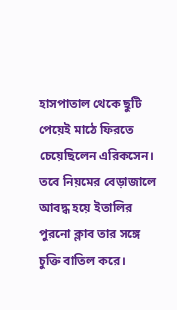হাসপাতাল থেকে ছুটি পেয়েই মাঠে ফিরতে চেয়েছিলেন এরিকসেন। তবে নিয়মের বেড়াজালে আবদ্ধ হয়ে ইতালির পুরনো ক্লাব তার সঙ্গে চুক্তি বাতিল করে।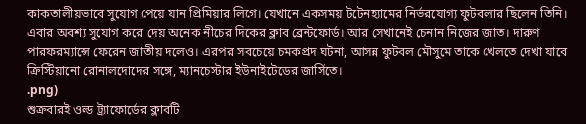কাকতালীয়ভাবে সুযোগ পেয়ে যান প্রিমিয়ার লিগে। যেখানে একসময় টটেনহ্যামের নির্ভরযোগ্য ফুটবলার ছিলেন তিনি।
এবার অবশ্য সুযোগ করে দেয় অনেক নীচের দিকের ক্লাব ব্রেন্টফোর্ড। আর সেখানেই চেনান নিজের জাত। দারুণ পারফরম্যান্সে ফেরেন জাতীয় দলেও। এরপর সবচেয়ে চমকপ্রদ ঘটনা, আসন্ন ফুটবল মৌসুমে তাকে খেলতে দেখা যাবে ক্রিস্টিয়ানো রোনালদোদের সঙ্গে, ম্যানচেস্টার ইউনাইটেডের জার্সিতে।
.png)
শুক্রবারই ওল্ড ট্র্যাফোর্ডের ক্লাবটি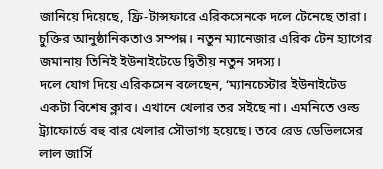জানিয়ে দিয়েছে, ফ্রি-টান্সফারে এরিকসেনকে দলে টেনেছে তারা। চুক্তির আনুষ্ঠানিকতাও সম্পন্ন। নতুন ম্যানেজার এরিক টেন হ্যাগের জমানায় তিনিই ইউনাইটেডে দ্বিতীয় নতুন সদস্য।
দলে যোগ দিয়ে এরিকসেন বলেছেন, ‘ম্যানচেস্টার ইউনাইটেড একটা বিশেষ ক্লাব। এখানে খেলার তর সইছে না। এমনিতে ওল্ড ট্র্যাফোর্ডে বহু বার খেলার সৌভাগ্য হয়েছে। তবে রেড ডেভিলসের লাল জার্সি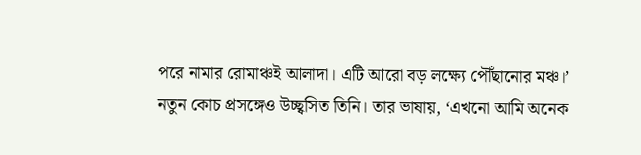পরে নামার রোমাঞ্চই আলাদা। এটি আরো বড় লক্ষ্যে পৌঁছানোর মঞ্চ।’
নতুন কোচ প্রসঙ্গেও উচ্ছ্বসিত তিনি। তার ভাষায়, ‘এখনো আমি অনেক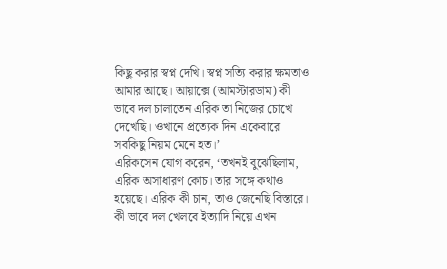কিছু করার স্বপ্ন দেখি। স্বপ্ন সত্যি করার ক্ষমতাও আমার আছে। আয়াক্সে (আমস্টারডাম) কী ভাবে দল চালাতেন এরিক তা নিজের চোখে দেখেছি। ওখানে প্রত্যেক দিন একেবারে সবকিছু নিয়ম মেনে হত।’
এরিকসেন যোগ করেন, ‘তখনই বুঝেছিলাম, এরিক অসাধারণ কোচ। তার সঙ্গে কথাও হয়েছে। এরিক কী চান, তাও জেনেছি বিস্তারে। কী ভাবে দল খেলবে ইত্যাদি নিয়ে এখন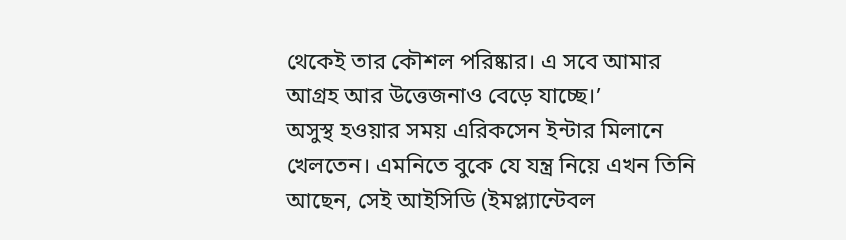থেকেই তার কৌশল পরিষ্কার। এ সবে আমার আগ্রহ আর উত্তেজনাও বেড়ে যাচ্ছে।’
অসুস্থ হওয়ার সময় এরিকসেন ইন্টার মিলানে খেলতেন। এমনিতে বুকে যে যন্ত্র নিয়ে এখন তিনি আছেন, সেই আইসিডি (ইমপ্ল্যান্টেবল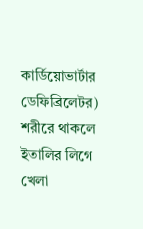কার্ডিয়োভার্টার ডেফিব্রিলেটর) শরীরে থাকলে ইতালির লিগে খেলা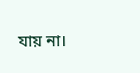যায় না।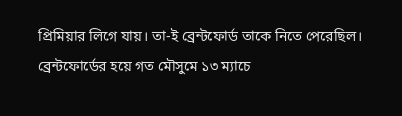প্রিমিয়ার লিগে যায়। তা-ই ব্রেন্টফোর্ড তাকে নিতে পেরেছিল।
ব্রেন্টফোর্ডের হয়ে গত মৌসুমে ১৩ ম্যাচে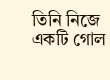তিনি নিজে একটি গোল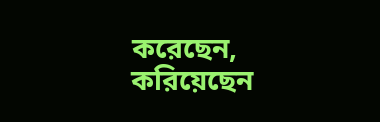করেছেন, করিয়েছেন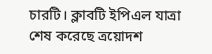চারটি। ক্লাবটি ইপিএল যাত্রা শেষ করেছে ত্রয়োদশ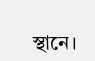স্থানে।